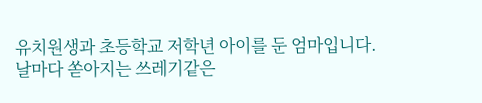유치원생과 초등학교 저학년 아이를 둔 엄마입니다.
날마다 쏟아지는 쓰레기같은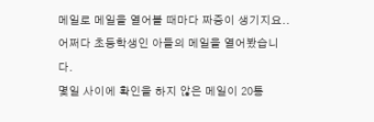메일로 메일을 열어볼 때마다 짜증이 생기지요..
어쩌다 초등학생인 아들의 메일을 열어봤습니다.
몇일 사이에 확인을 하지 않은 메일이 20통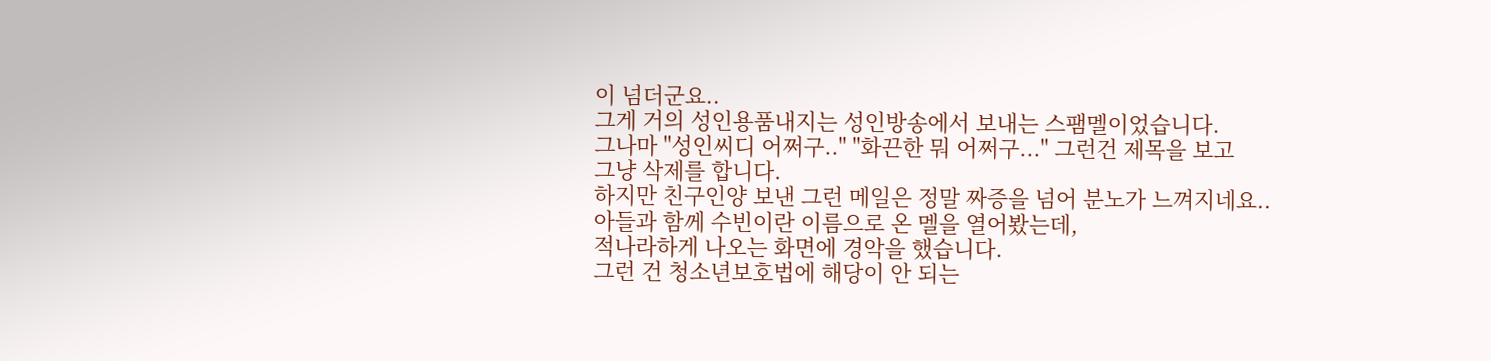이 넘더군요..
그게 거의 성인용품내지는 성인방송에서 보내는 스팸멜이었습니다.
그나마 "성인씨디 어쩌구.." "화끈한 뭐 어쩌구..." 그런건 제목을 보고
그냥 삭제를 합니다.
하지만 친구인양 보낸 그런 메일은 정말 짜증을 넘어 분노가 느껴지네요..
아들과 함께 수빈이란 이름으로 온 멜을 열어봤는데,
적나라하게 나오는 화면에 경악을 했습니다.
그런 건 청소년보호법에 해당이 안 되는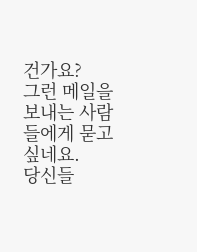건가요?
그런 메일을 보내는 사람들에게 묻고 싶네요.
당신들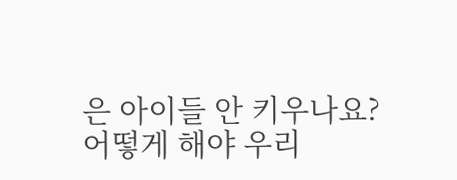은 아이들 안 키우나요?
어떻게 해야 우리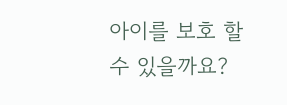아이를 보호 할 수 있을까요?